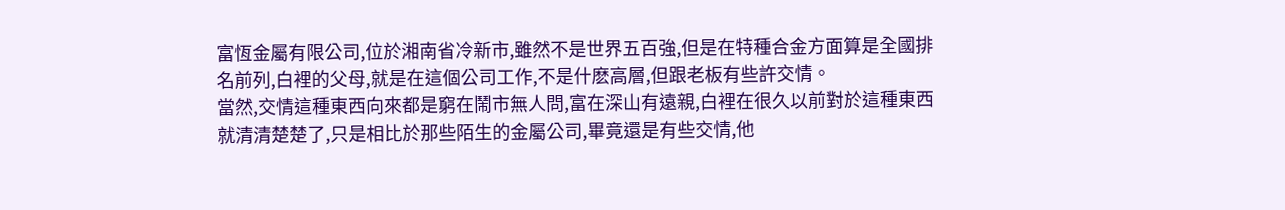富恆金屬有限公司,位於湘南省冷新市,雖然不是世界五百強,但是在特種合金方面算是全國排名前列,白裡的父母,就是在這個公司工作,不是什麽高層,但跟老板有些許交情。
當然,交情這種東西向來都是窮在鬧市無人問,富在深山有遠親,白裡在很久以前對於這種東西就清清楚楚了,只是相比於那些陌生的金屬公司,畢竟還是有些交情,他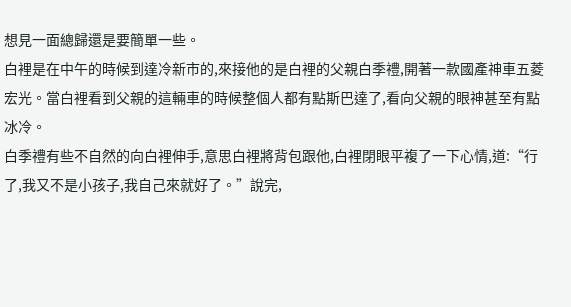想見一面總歸還是要簡單一些。
白裡是在中午的時候到達冷新市的,來接他的是白裡的父親白季禮,開著一款國產神車五菱宏光。當白裡看到父親的這輛車的時候整個人都有點斯巴達了,看向父親的眼神甚至有點冰冷。
白季禮有些不自然的向白裡伸手,意思白裡將背包跟他,白裡閉眼平複了一下心情,道:“行了,我又不是小孩子,我自己來就好了。”說完,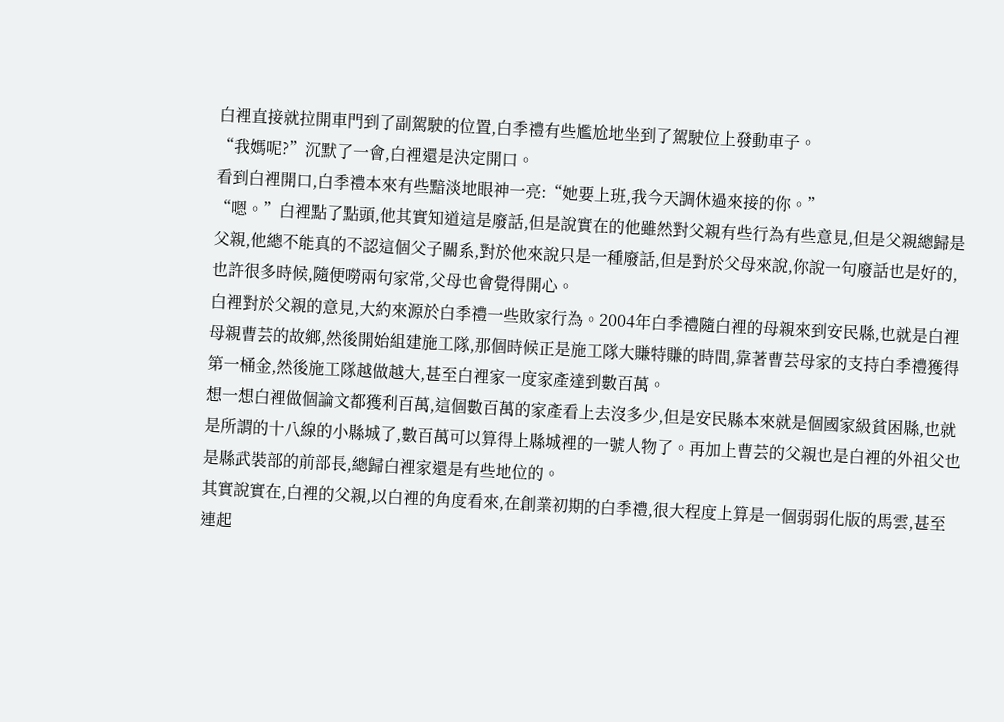白裡直接就拉開車門到了副駕駛的位置,白季禮有些尷尬地坐到了駕駛位上發動車子。
“我媽呢?”沉默了一會,白裡還是決定開口。
看到白裡開口,白季禮本來有些黯淡地眼神一亮:“她要上班,我今天調休過來接的你。”
“嗯。”白裡點了點頭,他其實知道這是廢話,但是說實在的他雖然對父親有些行為有些意見,但是父親總歸是父親,他總不能真的不認這個父子關系,對於他來說只是一種廢話,但是對於父母來說,你說一句廢話也是好的,也許很多時候,隨便嘮兩句家常,父母也會覺得開心。
白裡對於父親的意見,大約來源於白季禮一些敗家行為。2004年白季禮隨白裡的母親來到安民縣,也就是白裡母親曹芸的故鄉,然後開始組建施工隊,那個時候正是施工隊大賺特賺的時間,靠著曹芸母家的支持白季禮獲得第一桶金,然後施工隊越做越大,甚至白裡家一度家產達到數百萬。
想一想白裡做個論文都獲利百萬,這個數百萬的家產看上去沒多少,但是安民縣本來就是個國家級貧困縣,也就是所謂的十八線的小縣城了,數百萬可以算得上縣城裡的一號人物了。再加上曹芸的父親也是白裡的外祖父也是縣武裝部的前部長,總歸白裡家還是有些地位的。
其實說實在,白裡的父親,以白裡的角度看來,在創業初期的白季禮,很大程度上算是一個弱弱化版的馬雲,甚至連起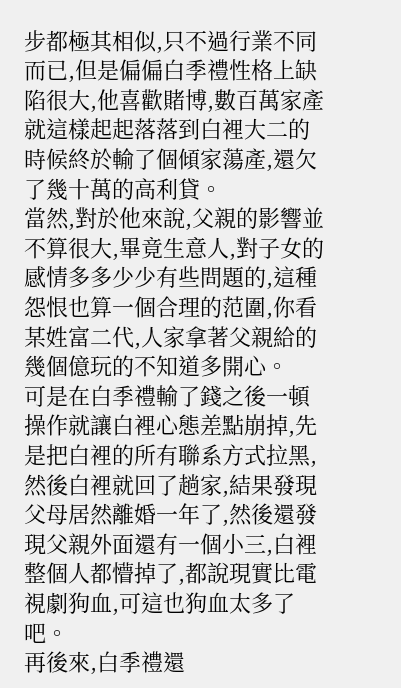步都極其相似,只不過行業不同而已,但是偏偏白季禮性格上缺陷很大,他喜歡賭博,數百萬家產就這樣起起落落到白裡大二的時候終於輸了個傾家蕩產,還欠了幾十萬的高利貸。
當然,對於他來說,父親的影響並不算很大,畢竟生意人,對子女的感情多多少少有些問題的,這種怨恨也算一個合理的范圍,你看某姓富二代,人家拿著父親給的幾個億玩的不知道多開心。
可是在白季禮輸了錢之後一頓操作就讓白裡心態差點崩掉,先是把白裡的所有聯系方式拉黑,然後白裡就回了趟家,結果發現父母居然離婚一年了,然後還發現父親外面還有一個小三,白裡整個人都懵掉了,都說現實比電視劇狗血,可這也狗血太多了吧。
再後來,白季禮還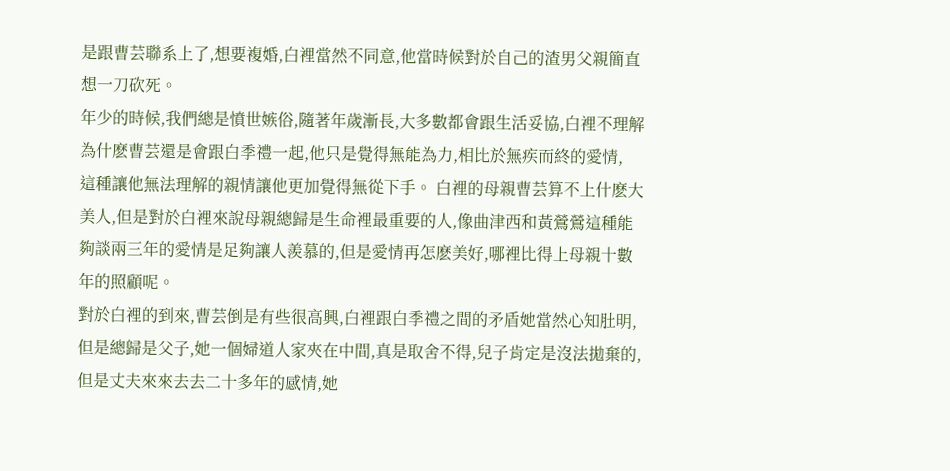是跟曹芸聯系上了,想要複婚,白裡當然不同意,他當時候對於自己的渣男父親簡直想一刀砍死。
年少的時候,我們總是憤世嫉俗,隨著年歲漸長,大多數都會跟生活妥協,白裡不理解為什麽曹芸還是會跟白季禮一起,他只是覺得無能為力,相比於無疾而終的愛情,
這種讓他無法理解的親情讓他更加覺得無從下手。 白裡的母親曹芸算不上什麽大美人,但是對於白裡來說母親總歸是生命裡最重要的人,像曲津西和黃鶯鶯這種能夠談兩三年的愛情是足夠讓人羨慕的,但是愛情再怎麽美好,哪裡比得上母親十數年的照顧呢。
對於白裡的到來,曹芸倒是有些很高興,白裡跟白季禮之間的矛盾她當然心知肚明,但是總歸是父子,她一個婦道人家夾在中間,真是取舍不得,兒子肯定是沒法拋棄的,但是丈夫來來去去二十多年的感情,她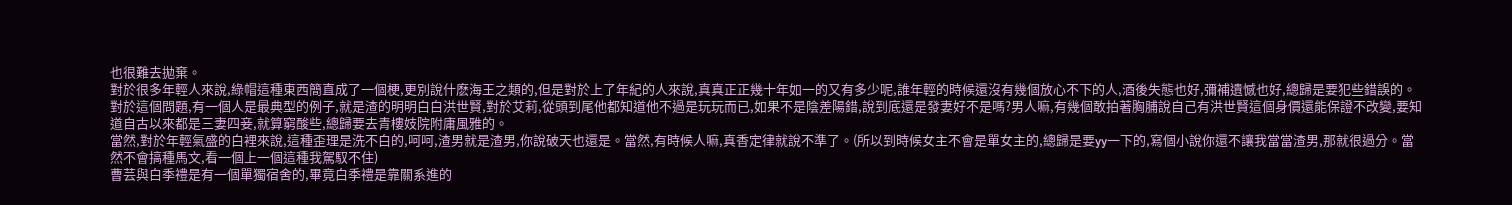也很難去拋棄。
對於很多年輕人來說,綠帽這種東西簡直成了一個梗,更別說什麽海王之類的,但是對於上了年紀的人來說,真真正正幾十年如一的又有多少呢,誰年輕的時候還沒有幾個放心不下的人,酒後失態也好,彌補遺憾也好,總歸是要犯些錯誤的。
對於這個問題,有一個人是最典型的例子,就是渣的明明白白洪世賢,對於艾莉,從頭到尾他都知道他不過是玩玩而已,如果不是陰差陽錯,說到底還是發妻好不是嗎?男人嘛,有幾個敢拍著胸脯說自己有洪世賢這個身價還能保證不改變,要知道自古以來都是三妻四妾,就算窮酸些,總歸要去青樓妓院附庸風雅的。
當然,對於年輕氣盛的白裡來說,這種歪理是洗不白的,呵呵,渣男就是渣男,你說破天也還是。當然,有時候人嘛,真香定律就說不準了。(所以到時候女主不會是單女主的,總歸是要yy一下的,寫個小說你還不讓我當當渣男,那就很過分。當然不會搞種馬文,看一個上一個這種我駕馭不住)
曹芸與白季禮是有一個單獨宿舍的,畢竟白季禮是靠關系進的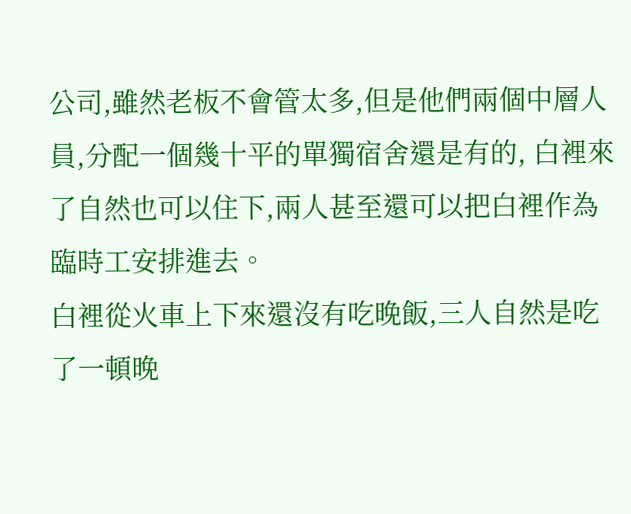公司,雖然老板不會管太多,但是他們兩個中層人員,分配一個幾十平的單獨宿舍還是有的, 白裡來了自然也可以住下,兩人甚至還可以把白裡作為臨時工安排進去。
白裡從火車上下來還沒有吃晚飯,三人自然是吃了一頓晚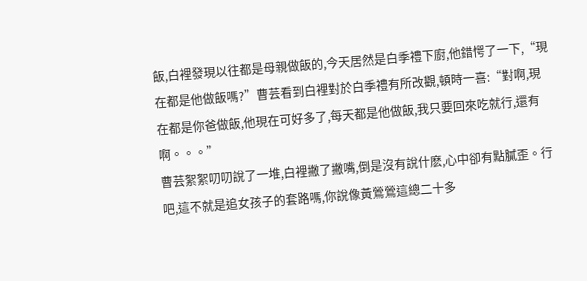飯,白裡發現以往都是母親做飯的,今天居然是白季禮下廚,他錯愕了一下,“現在都是他做飯嗎?”曹芸看到白裡對於白季禮有所改觀,頓時一喜:“對啊,現在都是你爸做飯,他現在可好多了,每天都是他做飯,我只要回來吃就行,還有啊。。。”
曹芸絮絮叨叨說了一堆,白裡撇了撇嘴,倒是沒有說什麽,心中卻有點膩歪。行吧,這不就是追女孩子的套路嗎,你說像黃鶯鶯這總二十多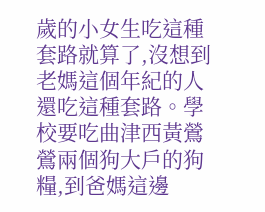歲的小女生吃這種套路就算了,沒想到老媽這個年紀的人還吃這種套路。學校要吃曲津西黃鶯鶯兩個狗大戶的狗糧,到爸媽這邊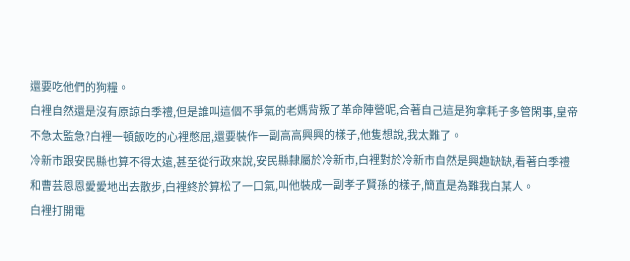還要吃他們的狗糧。
白裡自然還是沒有原諒白季禮,但是誰叫這個不爭氣的老媽背叛了革命陣營呢,合著自己這是狗拿耗子多管閑事,皇帝不急太監急?白裡一頓飯吃的心裡憋屈,還要裝作一副高高興興的樣子,他隻想說,我太難了。
冷新市跟安民縣也算不得太遠,甚至從行政來說,安民縣隸屬於冷新市,白裡對於冷新市自然是興趣缺缺,看著白季禮和曹芸恩恩愛愛地出去散步,白裡終於算松了一口氣,叫他裝成一副孝子賢孫的樣子,簡直是為難我白某人。
白裡打開電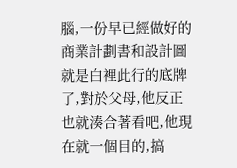腦,一份早已經做好的商業計劃書和設計圖就是白裡此行的底牌了,對於父母,他反正也就湊合著看吧,他現在就一個目的,搞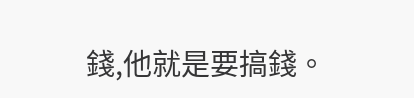錢,他就是要搞錢。